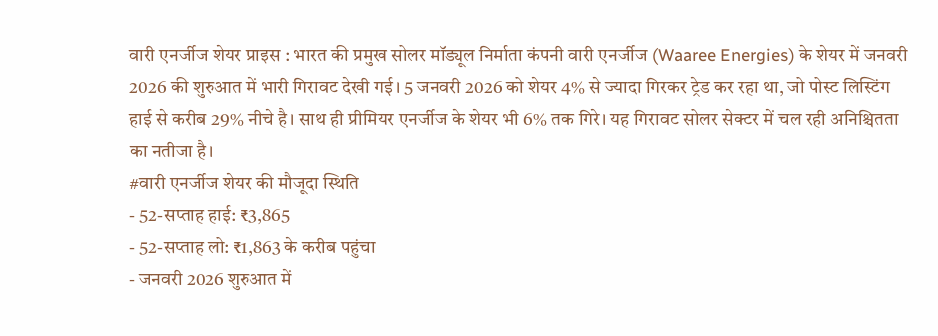वारी एनर्जीज शेयर प्राइस : भारत की प्रमुख सोलर मॉड्यूल निर्माता कंपनी वारी एनर्जीज (Waaree Energies) के शेयर में जनवरी 2026 की शुरुआत में भारी गिरावट देखी गई। 5 जनवरी 2026 को शेयर 4% से ज्यादा गिरकर ट्रेड कर रहा था, जो पोस्ट लिस्टिंग हाई से करीब 29% नीचे है। साथ ही प्रीमियर एनर्जीज के शेयर भी 6% तक गिरे। यह गिरावट सोलर सेक्टर में चल रही अनिश्चितता का नतीजा है।
#वारी एनर्जीज शेयर की मौजूदा स्थिति
- 52-सप्ताह हाई: ₹3,865
- 52-सप्ताह लो: ₹1,863 के करीब पहुंचा
- जनवरी 2026 शुरुआत में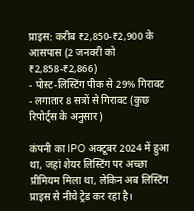प्राइस: करीब ₹2,850-₹2,900 के आसपास (2 जनवरी को ₹2,858-₹2,866)
- पोस्ट-लिस्टिंग पीक से 29% गिरावट
- लगातार 8 सत्रों से गिरावट (कुछ रिपोर्ट्स के अनुसार)

कंपनी का IPO अक्टूबर 2024 में हुआ था, जहां शेयर लिस्टिंग पर अच्छा प्रीमियम मिला था, लेकिन अब लिस्टिंग प्राइस से नीचे ट्रेड कर रहा है।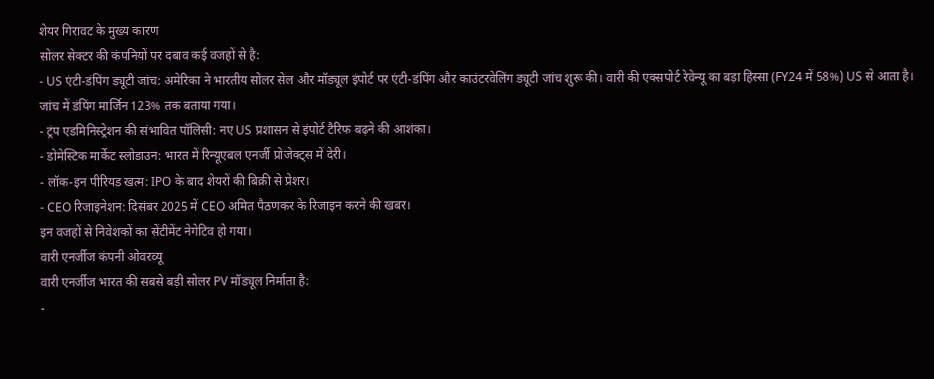शेयर गिरावट के मुख्य कारण
सोलर सेक्टर की कंपनियों पर दबाव कई वजहों से है:
- US एंटी-डंपिंग ड्यूटी जांच: अमेरिका ने भारतीय सोलर सेल और मॉड्यूल इंपोर्ट पर एंटी-डंपिंग और काउंटरवेलिंग ड्यूटी जांच शुरू की। वारी की एक्सपोर्ट रेवेन्यू का बड़ा हिस्सा (FY24 में 58%) US से आता है। जांच में डंपिंग मार्जिन 123% तक बताया गया।
- ट्रंप एडमिनिस्ट्रेशन की संभावित पॉलिसी: नए US प्रशासन से इंपोर्ट टैरिफ बढ़ने की आशंका।
- डोमेस्टिक मार्केट स्लोडाउन: भारत में रिन्यूएबल एनर्जी प्रोजेक्ट्स में देरी।
- लॉक-इन पीरियड खत्म: IPO के बाद शेयरों की बिक्री से प्रेशर।
- CEO रिजाइनेशन: दिसंबर 2025 में CEO अमित पैठणकर के रिजाइन करने की खबर।
इन वजहों से निवेशकों का सेंटीमेंट नेगेटिव हो गया।
वारी एनर्जीज कंपनी ओवरव्यू
वारी एनर्जीज भारत की सबसे बड़ी सोलर PV मॉड्यूल निर्माता है:
-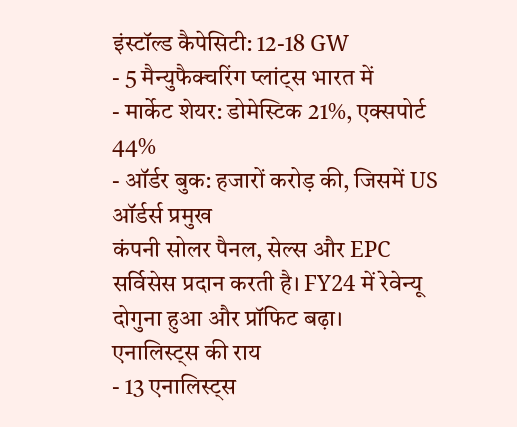इंस्टॉल्ड कैपेसिटी: 12-18 GW
- 5 मैन्युफैक्चरिंग प्लांट्स भारत में
- मार्केट शेयर: डोमेस्टिक 21%, एक्सपोर्ट 44%
- ऑर्डर बुक: हजारों करोड़ की, जिसमें US ऑर्डर्स प्रमुख
कंपनी सोलर पैनल, सेल्स और EPC सर्विसेस प्रदान करती है। FY24 में रेवेन्यू दोगुना हुआ और प्रॉफिट बढ़ा।
एनालिस्ट्स की राय
- 13 एनालिस्ट्स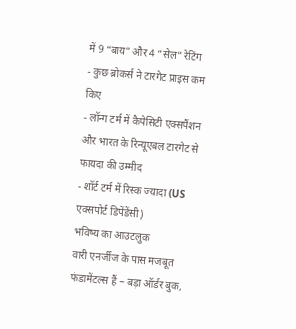में 9 “बाय” और 4 “सेल” रेटिंग
- कुछ ब्रोकर्स ने टारगेट प्राइस कम किए
- लॉन्ग टर्म में कैपेसिटी एक्सपैंशन और भारत के रिन्यूएबल टारगेट से फायदा की उम्मीद
- शॉर्ट टर्म में रिस्क ज्यादा (US एक्सपोर्ट डिपेंडेंसी)
भविष्य का आउटलुक
वारी एनर्जीज के पास मजबूत फंडामेंटल्स हैं – बड़ा ऑर्डर बुक,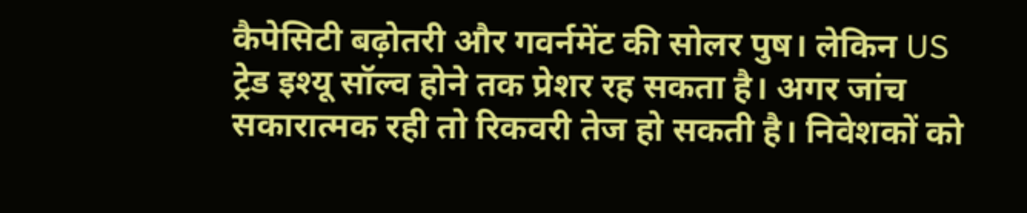कैपेसिटी बढ़ोतरी और गवर्नमेंट की सोलर पुष। लेकिन US ट्रेड इश्यू सॉल्व होने तक प्रेशर रह सकता है। अगर जांच सकारात्मक रही तो रिकवरी तेज हो सकती है। निवेशकों को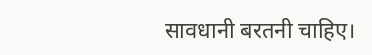सावधानी बरतनी चाहिए।